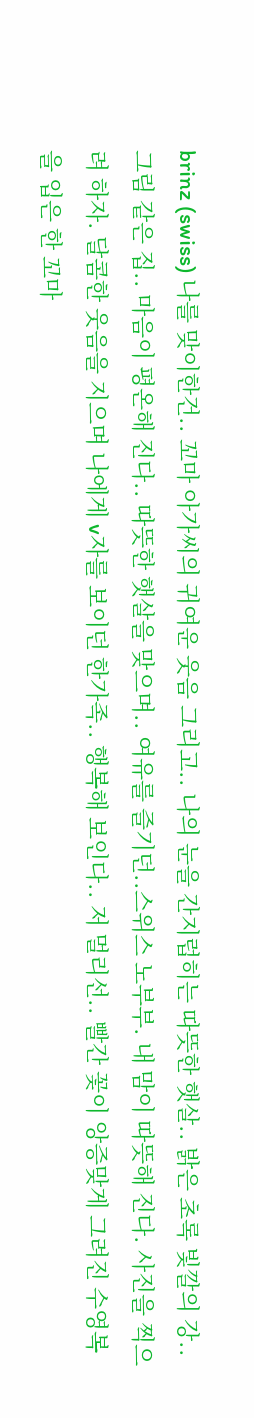brinz (swiss) 나를 맞이한건.. 꼬마 아가씨의 귀여운 웃음 그리고.. 나의 눈을 간지럽히는 따뜻한 햇살.. 밝은 초록 빛깔의 강.. 그림 같은 집.. 마음이 평온해 진다.. 따뜻한 햇살을 맞으며.. 여유를 즐기던..스위스 노부부. 내 맘이 따뜻해 진다. 사진을 찍으려 하자. 달콤한 웃음을 지으며 나에게 v자를 보이던 한가족.. 행복해 보인다.. 저 멀리선.. 빨간 꽃이 앙증맞게 그려진 수영복을 입은 한 꼬마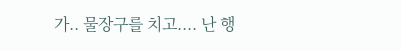가.. 물장구를 치고.... 난 행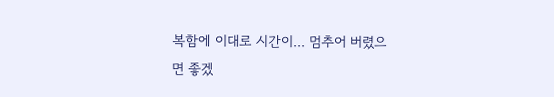복함에 이대로 시간이... 멈추어 버렸으면 좋겠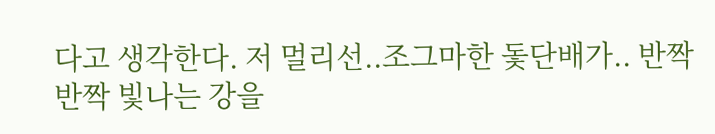다고 생각한다. 저 멀리선..조그마한 돛단배가.. 반짝 반짝 빛나는 강을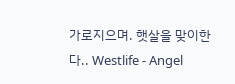가로지으며. 햇살을 맞이한다.. Westlife - Angel